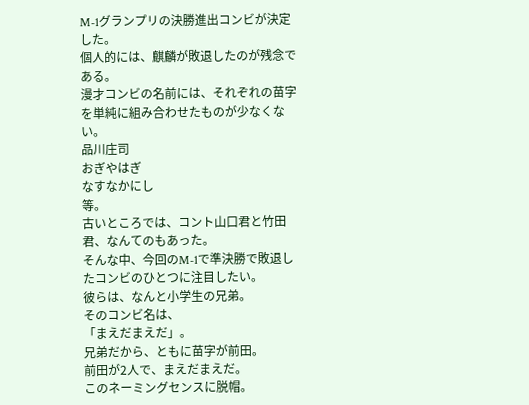M-1グランプリの決勝進出コンビが決定した。
個人的には、麒麟が敗退したのが残念である。
漫才コンビの名前には、それぞれの苗字を単純に組み合わせたものが少なくない。
品川庄司
おぎやはぎ
なすなかにし
等。
古いところでは、コント山口君と竹田君、なんてのもあった。
そんな中、今回のM-1で準決勝で敗退したコンビのひとつに注目したい。
彼らは、なんと小学生の兄弟。
そのコンビ名は、
「まえだまえだ」。
兄弟だから、ともに苗字が前田。
前田が2人で、まえだまえだ。
このネーミングセンスに脱帽。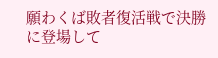願わくば敗者復活戦で決勝に登場して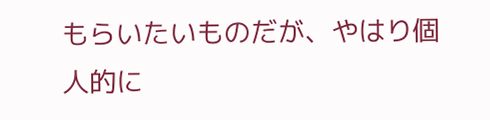もらいたいものだが、やはり個人的に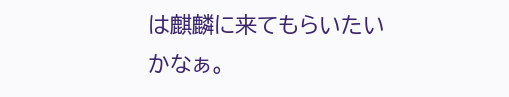は麒麟に来てもらいたいかなぁ。